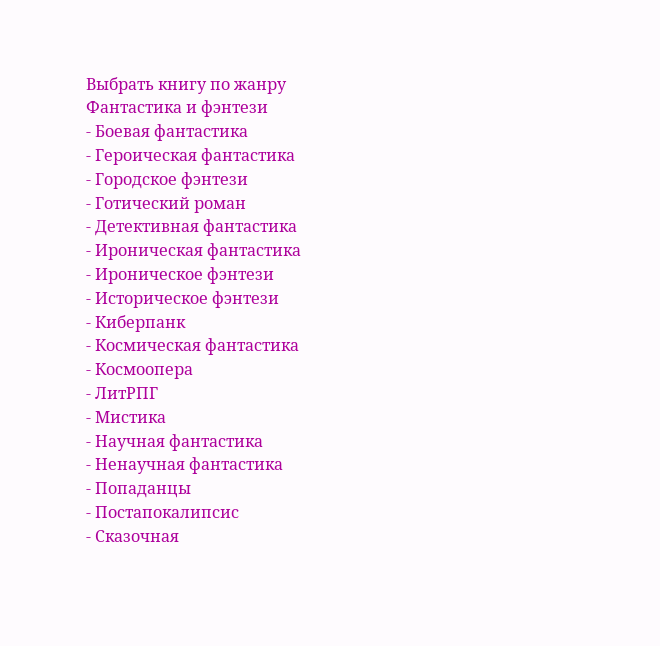Выбрать книгу по жанру
Фантастика и фэнтези
- Боевая фантастика
- Героическая фантастика
- Городское фэнтези
- Готический роман
- Детективная фантастика
- Ироническая фантастика
- Ироническое фэнтези
- Историческое фэнтези
- Киберпанк
- Космическая фантастика
- Космоопера
- ЛитРПГ
- Мистика
- Научная фантастика
- Ненаучная фантастика
- Попаданцы
- Постапокалипсис
- Сказочная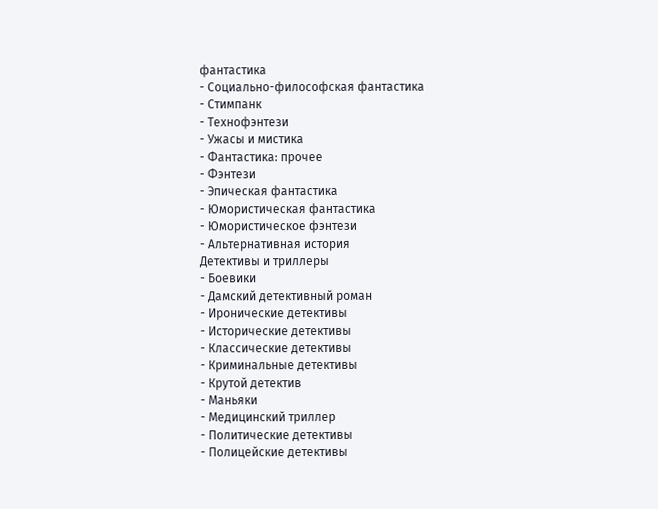фантастика
- Социально-философская фантастика
- Стимпанк
- Технофэнтези
- Ужасы и мистика
- Фантастика: прочее
- Фэнтези
- Эпическая фантастика
- Юмористическая фантастика
- Юмористическое фэнтези
- Альтернативная история
Детективы и триллеры
- Боевики
- Дамский детективный роман
- Иронические детективы
- Исторические детективы
- Классические детективы
- Криминальные детективы
- Крутой детектив
- Маньяки
- Медицинский триллер
- Политические детективы
- Полицейские детективы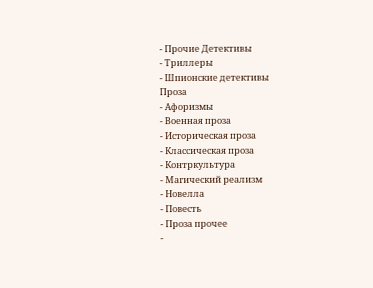- Прочие Детективы
- Триллеры
- Шпионские детективы
Проза
- Афоризмы
- Военная проза
- Историческая проза
- Классическая проза
- Контркультура
- Магический реализм
- Новелла
- Повесть
- Проза прочее
-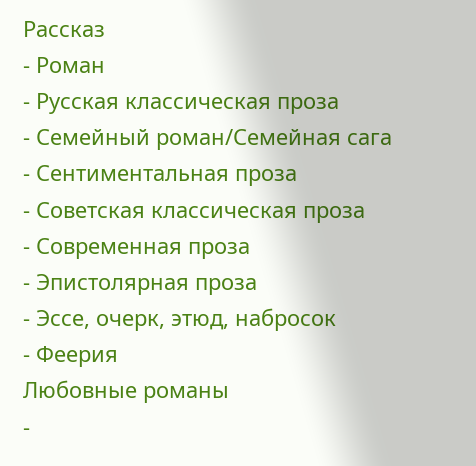Рассказ
- Роман
- Русская классическая проза
- Семейный роман/Семейная сага
- Сентиментальная проза
- Советская классическая проза
- Современная проза
- Эпистолярная проза
- Эссе, очерк, этюд, набросок
- Феерия
Любовные романы
-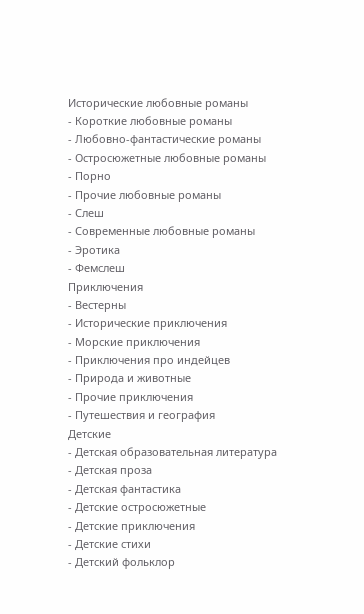Исторические любовные романы
- Короткие любовные романы
- Любовно-фантастические романы
- Остросюжетные любовные романы
- Порно
- Прочие любовные романы
- Слеш
- Современные любовные романы
- Эротика
- Фемслеш
Приключения
- Вестерны
- Исторические приключения
- Морские приключения
- Приключения про индейцев
- Природа и животные
- Прочие приключения
- Путешествия и география
Детские
- Детская образовательная литература
- Детская проза
- Детская фантастика
- Детские остросюжетные
- Детские приключения
- Детские стихи
- Детский фольклор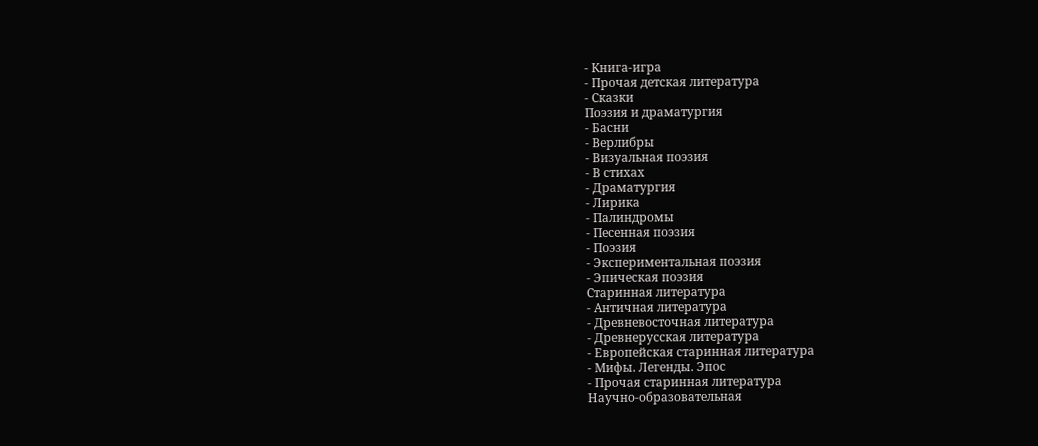- Книга-игра
- Прочая детская литература
- Сказки
Поэзия и драматургия
- Басни
- Верлибры
- Визуальная поэзия
- В стихах
- Драматургия
- Лирика
- Палиндромы
- Песенная поэзия
- Поэзия
- Экспериментальная поэзия
- Эпическая поэзия
Старинная литература
- Античная литература
- Древневосточная литература
- Древнерусская литература
- Европейская старинная литература
- Мифы. Легенды. Эпос
- Прочая старинная литература
Научно-образовательная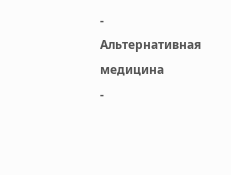- Альтернативная медицина
-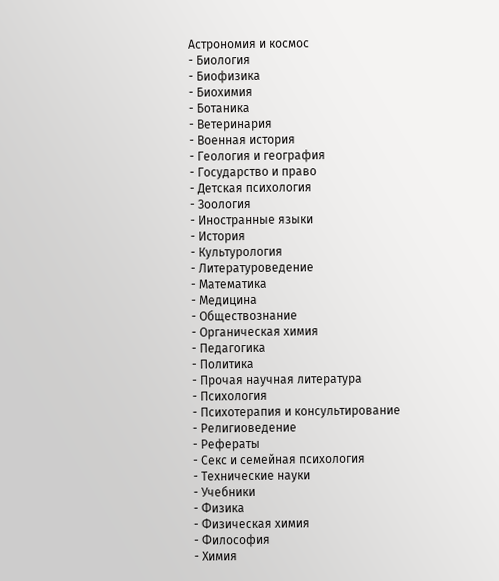Астрономия и космос
- Биология
- Биофизика
- Биохимия
- Ботаника
- Ветеринария
- Военная история
- Геология и география
- Государство и право
- Детская психология
- Зоология
- Иностранные языки
- История
- Культурология
- Литературоведение
- Математика
- Медицина
- Обществознание
- Органическая химия
- Педагогика
- Политика
- Прочая научная литература
- Психология
- Психотерапия и консультирование
- Религиоведение
- Рефераты
- Секс и семейная психология
- Технические науки
- Учебники
- Физика
- Физическая химия
- Философия
- Химия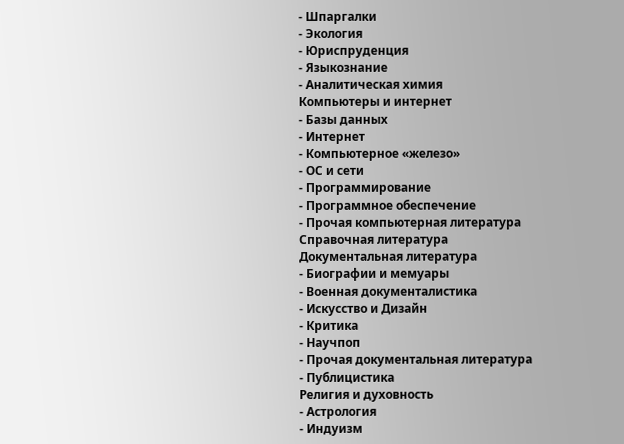- Шпаргалки
- Экология
- Юриспруденция
- Языкознание
- Аналитическая химия
Компьютеры и интернет
- Базы данных
- Интернет
- Компьютерное «железо»
- ОС и сети
- Программирование
- Программное обеспечение
- Прочая компьютерная литература
Справочная литература
Документальная литература
- Биографии и мемуары
- Военная документалистика
- Искусство и Дизайн
- Критика
- Научпоп
- Прочая документальная литература
- Публицистика
Религия и духовность
- Астрология
- Индуизм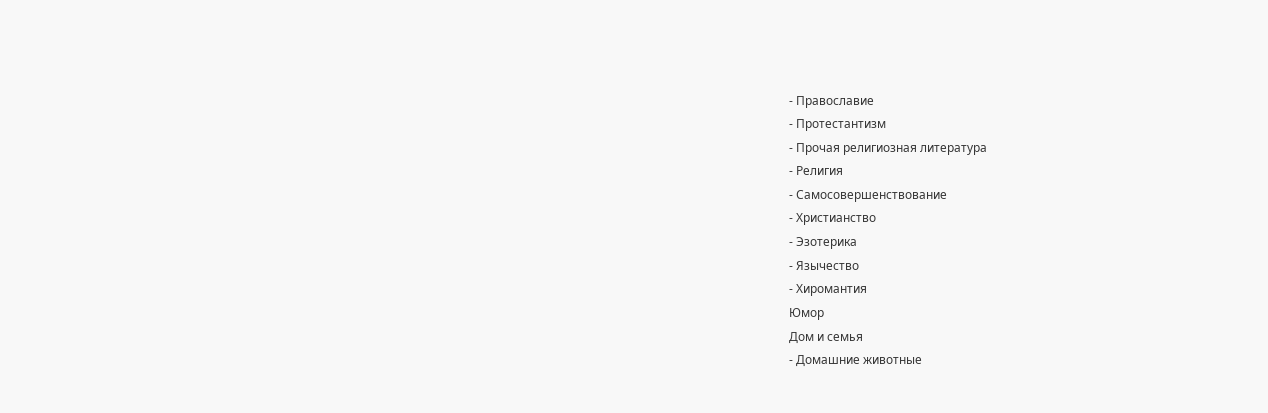- Православие
- Протестантизм
- Прочая религиозная литература
- Религия
- Самосовершенствование
- Христианство
- Эзотерика
- Язычество
- Хиромантия
Юмор
Дом и семья
- Домашние животные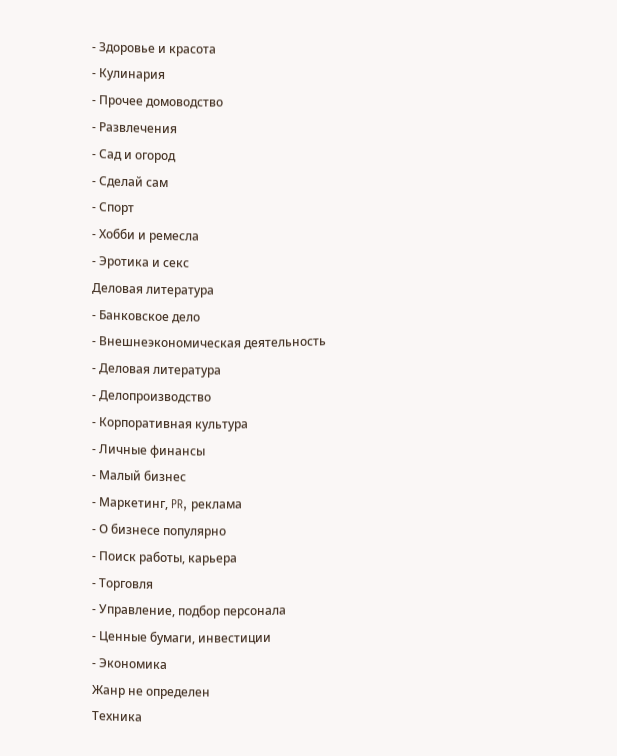- Здоровье и красота
- Кулинария
- Прочее домоводство
- Развлечения
- Сад и огород
- Сделай сам
- Спорт
- Хобби и ремесла
- Эротика и секс
Деловая литература
- Банковское дело
- Внешнеэкономическая деятельность
- Деловая литература
- Делопроизводство
- Корпоративная культура
- Личные финансы
- Малый бизнес
- Маркетинг, PR, реклама
- О бизнесе популярно
- Поиск работы, карьера
- Торговля
- Управление, подбор персонала
- Ценные бумаги, инвестиции
- Экономика
Жанр не определен
Техника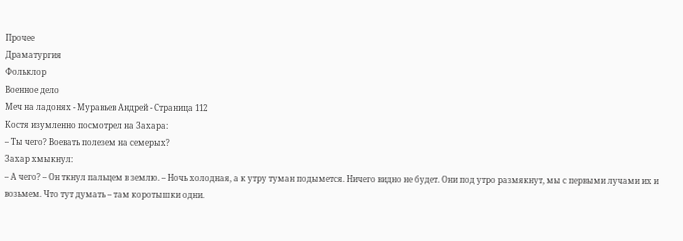Прочее
Драматургия
Фольклор
Военное дело
Меч на ладонях - Муравьев Андрей - Страница 112
Костя изумленно посмотрел на Захара:
– Ты чего? Воевать полезем на семерых?
Захар хмыкнул:
– А чего? – Он ткнул пальцем в землю. – Ночь холодная, а к утру туман подымется. Ничего видно не будет. Они под утро размякнут, мы с первыми лучами их и возьмем. Что тут думать – там коротышки одни.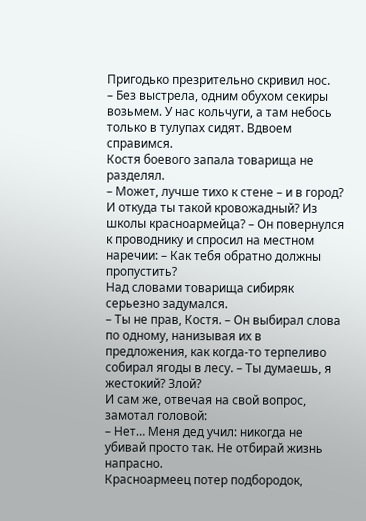Пригодько презрительно скривил нос.
– Без выстрела, одним обухом секиры возьмем. У нас кольчуги, а там небось только в тулупах сидят. Вдвоем справимся.
Костя боевого запала товарища не разделял.
– Может, лучше тихо к стене – и в город? И откуда ты такой кровожадный? Из школы красноармейца? – Он повернулся к проводнику и спросил на местном наречии: – Как тебя обратно должны пропустить?
Над словами товарища сибиряк серьезно задумался.
– Ты не прав, Костя. – Он выбирал слова по одному, нанизывая их в предложения, как когда-то терпеливо собирал ягоды в лесу. – Ты думаешь, я жестокий? Злой?
И сам же, отвечая на свой вопрос, замотал головой:
– Нет… Меня дед учил: никогда не убивай просто так. Не отбирай жизнь напрасно.
Красноармеец потер подбородок,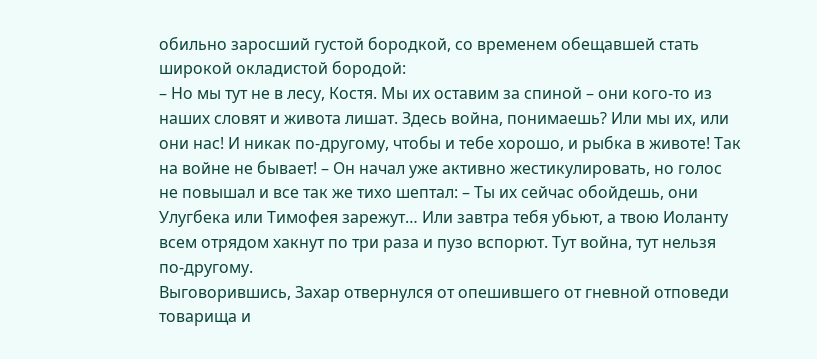обильно заросший густой бородкой, со временем обещавшей стать широкой окладистой бородой:
– Но мы тут не в лесу, Костя. Мы их оставим за спиной – они кого-то из наших словят и живота лишат. Здесь война, понимаешь? Или мы их, или они нас! И никак по-другому, чтобы и тебе хорошо, и рыбка в животе! Так на войне не бывает! – Он начал уже активно жестикулировать, но голос не повышал и все так же тихо шептал: – Ты их сейчас обойдешь, они Улугбека или Тимофея зарежут… Или завтра тебя убьют, а твою Иоланту всем отрядом хакнут по три раза и пузо вспорют. Тут война, тут нельзя по-другому.
Выговорившись, Захар отвернулся от опешившего от гневной отповеди товарища и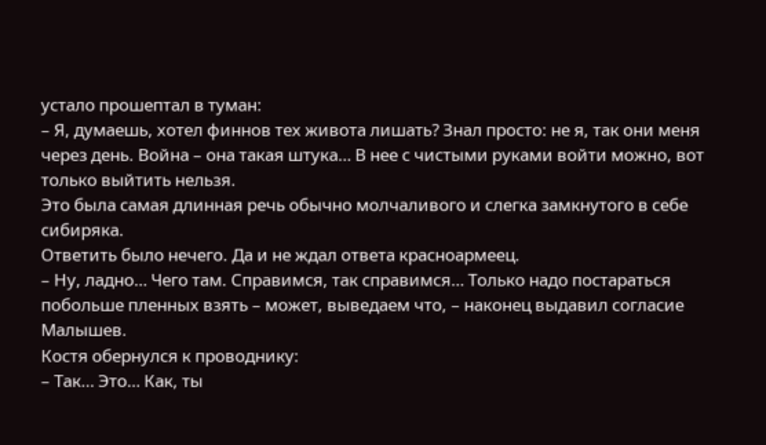устало прошептал в туман:
– Я, думаешь, хотел финнов тех живота лишать? Знал просто: не я, так они меня через день. Война – она такая штука… В нее с чистыми руками войти можно, вот только выйтить нельзя.
Это была самая длинная речь обычно молчаливого и слегка замкнутого в себе сибиряка.
Ответить было нечего. Да и не ждал ответа красноармеец.
– Ну, ладно… Чего там. Справимся, так справимся… Только надо постараться побольше пленных взять – может, выведаем что, – наконец выдавил согласие Малышев.
Костя обернулся к проводнику:
– Так… Это… Как, ты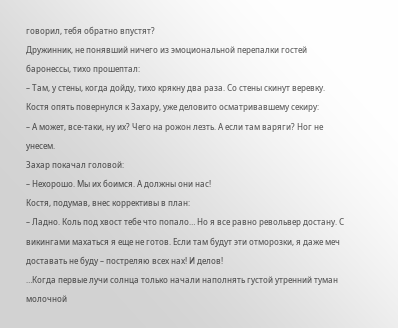говорил, тебя обратно впустят?
Дружинник, не понявший ничего из эмоциональной перепалки гостей баронессы, тихо прошептал:
– Там, у стены, когда дойду, тихо крякну два раза. Со стены скинут веревку.
Костя опять повернулся к Захару, уже деловито осматривавшему секиру:
– А может, все-таки, ну их? Чего на рожон лезть. А если там варяги? Ног не унесем.
Захар покачал головой:
– Нехорошо. Мы их боимся. А должны они нас!
Костя, подумав, внес коррективы в план:
– Ладно. Коль под хвост тебе что попало… Но я все равно револьвер достану. С викингами махаться я еще не готов. Если там будут эти отморозки, я даже меч доставать не буду – постреляю всех нах! И делов!
…Когда первые лучи солнца только начали наполнять густой утренний туман молочной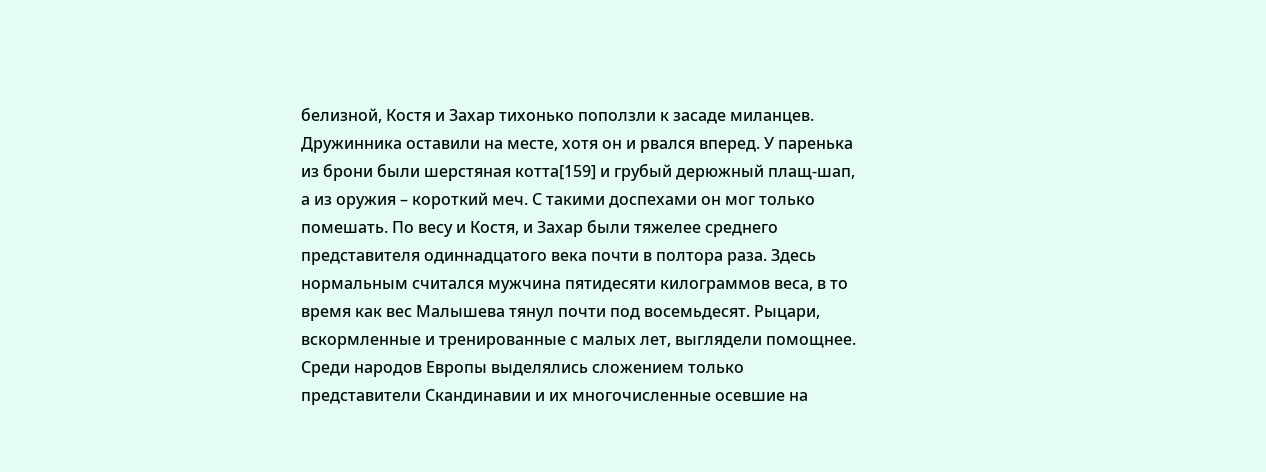белизной, Костя и Захар тихонько поползли к засаде миланцев. Дружинника оставили на месте, хотя он и рвался вперед. У паренька из брони были шерстяная котта[159] и грубый дерюжный плащ-шап, а из оружия – короткий меч. С такими доспехами он мог только помешать. По весу и Костя, и Захар были тяжелее среднего представителя одиннадцатого века почти в полтора раза. Здесь нормальным считался мужчина пятидесяти килограммов веса, в то время как вес Малышева тянул почти под восемьдесят. Рыцари, вскормленные и тренированные с малых лет, выглядели помощнее. Среди народов Европы выделялись сложением только представители Скандинавии и их многочисленные осевшие на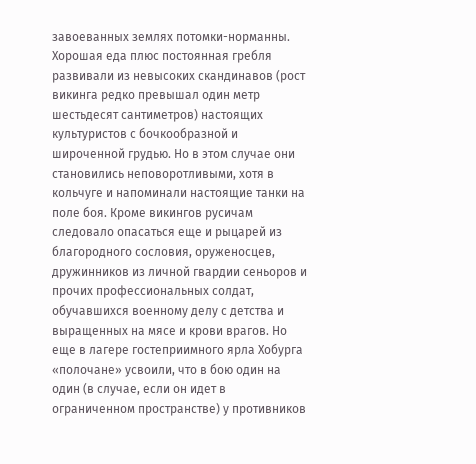завоеванных землях потомки-норманны. Хорошая еда плюс постоянная гребля развивали из невысоких скандинавов (рост викинга редко превышал один метр шестьдесят сантиметров) настоящих культуристов с бочкообразной и широченной грудью. Но в этом случае они становились неповоротливыми, хотя в кольчуге и напоминали настоящие танки на поле боя. Кроме викингов русичам следовало опасаться еще и рыцарей из благородного сословия, оруженосцев, дружинников из личной гвардии сеньоров и прочих профессиональных солдат, обучавшихся военному делу с детства и выращенных на мясе и крови врагов. Но еще в лагере гостеприимного ярла Хобурга «полочане» усвоили, что в бою один на один (в случае, если он идет в ограниченном пространстве) у противников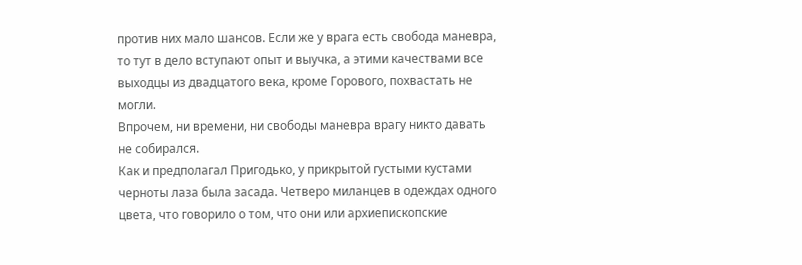против них мало шансов. Если же у врага есть свобода маневра, то тут в дело вступают опыт и выучка, а этими качествами все выходцы из двадцатого века, кроме Горового, похвастать не могли.
Впрочем, ни времени, ни свободы маневра врагу никто давать не собирался.
Как и предполагал Пригодько, у прикрытой густыми кустами черноты лаза была засада. Четверо миланцев в одеждах одного цвета, что говорило о том, что они или архиепископские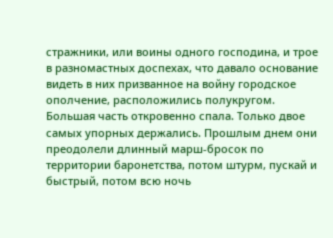стражники, или воины одного господина, и трое в разномастных доспехах, что давало основание видеть в них призванное на войну городское ополчение, расположились полукругом. Большая часть откровенно спала. Только двое самых упорных держались. Прошлым днем они преодолели длинный марш-бросок по территории баронетства, потом штурм, пускай и быстрый, потом всю ночь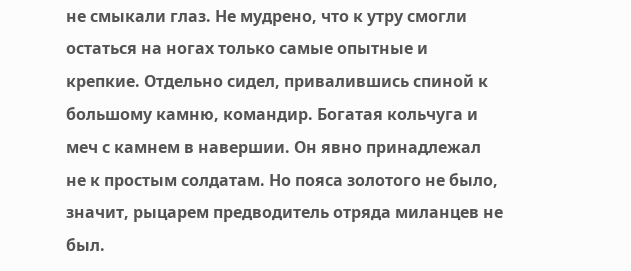не смыкали глаз. Не мудрено, что к утру смогли остаться на ногах только самые опытные и крепкие. Отдельно сидел, привалившись спиной к большому камню, командир. Богатая кольчуга и меч с камнем в навершии. Он явно принадлежал не к простым солдатам. Но пояса золотого не было, значит, рыцарем предводитель отряда миланцев не был.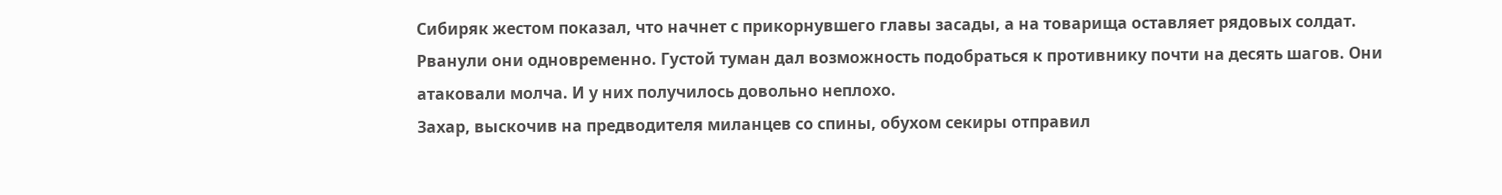Сибиряк жестом показал, что начнет с прикорнувшего главы засады, а на товарища оставляет рядовых солдат.
Рванули они одновременно. Густой туман дал возможность подобраться к противнику почти на десять шагов. Они атаковали молча. И у них получилось довольно неплохо.
Захар, выскочив на предводителя миланцев со спины, обухом секиры отправил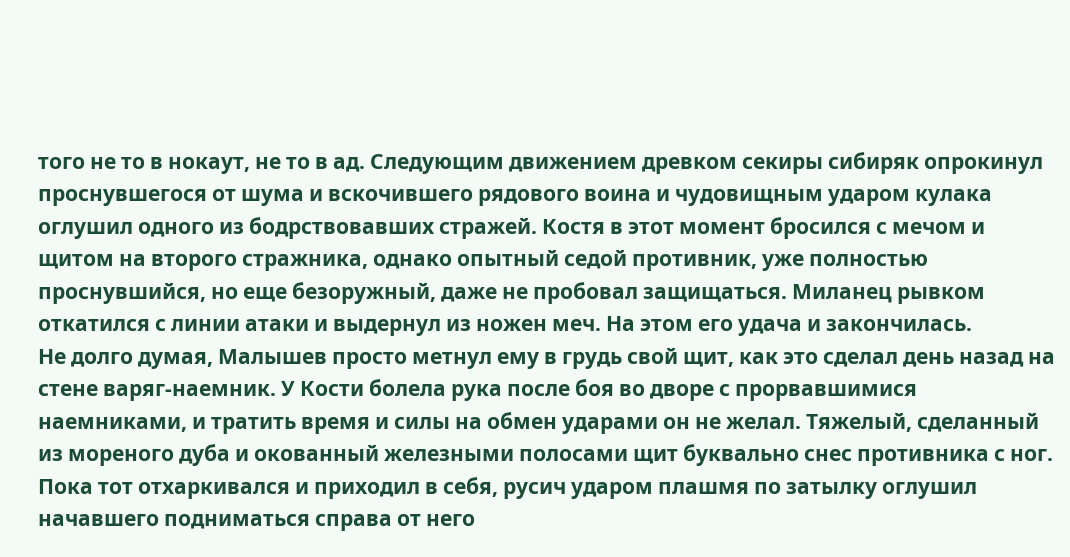того не то в нокаут, не то в ад. Следующим движением древком секиры сибиряк опрокинул проснувшегося от шума и вскочившего рядового воина и чудовищным ударом кулака оглушил одного из бодрствовавших стражей. Костя в этот момент бросился с мечом и щитом на второго стражника, однако опытный седой противник, уже полностью проснувшийся, но еще безоружный, даже не пробовал защищаться. Миланец рывком откатился с линии атаки и выдернул из ножен меч. На этом его удача и закончилась.
Не долго думая, Малышев просто метнул ему в грудь свой щит, как это сделал день назад на стене варяг-наемник. У Кости болела рука после боя во дворе с прорвавшимися наемниками, и тратить время и силы на обмен ударами он не желал. Тяжелый, сделанный из мореного дуба и окованный железными полосами щит буквально снес противника с ног. Пока тот отхаркивался и приходил в себя, русич ударом плашмя по затылку оглушил начавшего подниматься справа от него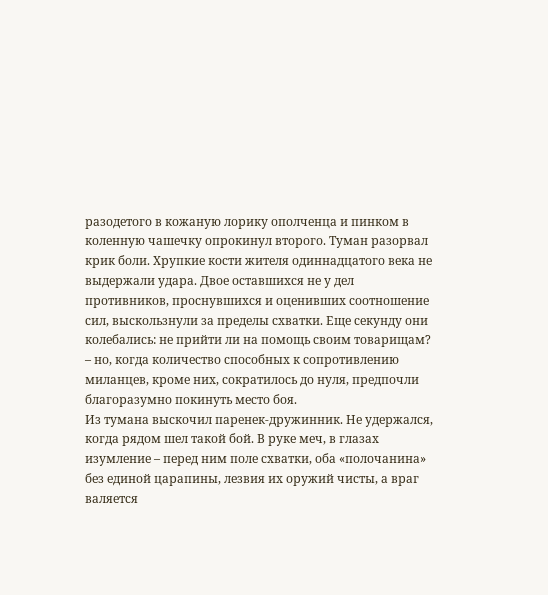разодетого в кожаную лорику ополченца и пинком в коленную чашечку опрокинул второго. Туман разорвал крик боли. Хрупкие кости жителя одиннадцатого века не выдержали удара. Двое оставшихся не у дел противников, проснувшихся и оценивших соотношение сил, выскользнули за пределы схватки. Еще секунду они колебались: не прийти ли на помощь своим товарищам? – но, когда количество способных к сопротивлению миланцев, кроме них, сократилось до нуля, предпочли благоразумно покинуть место боя.
Из тумана выскочил паренек-дружинник. Не удержался, когда рядом шел такой бой. В руке меч, в глазах изумление – перед ним поле схватки, оба «полочанина» без единой царапины, лезвия их оружий чисты, а враг валяется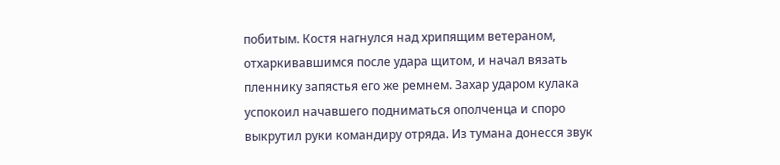побитым. Костя нагнулся над хрипящим ветераном, отхаркивавшимся после удара щитом, и начал вязать пленнику запястья его же ремнем. Захар ударом кулака успокоил начавшего подниматься ополченца и споро выкрутил руки командиру отряда. Из тумана донесся звук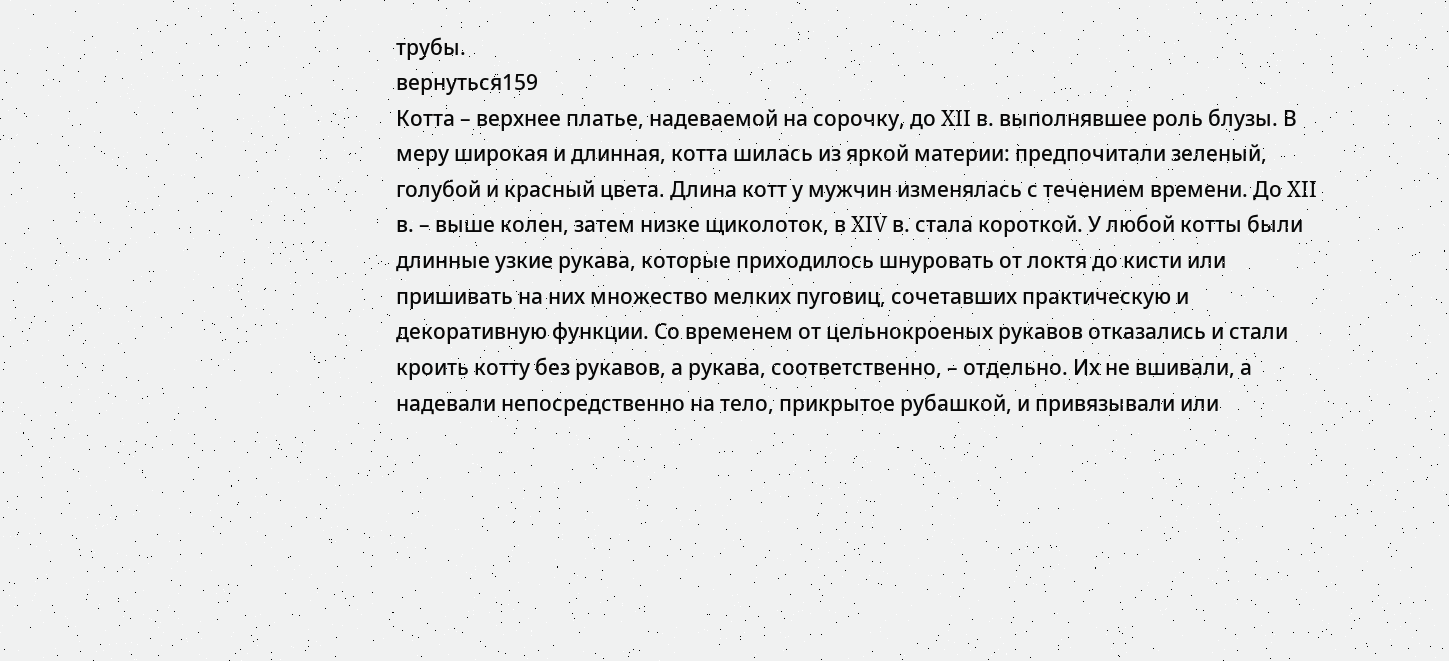трубы.
вернуться159
Котта – верхнее платье, надеваемой на сорочку, до XII в. выполнявшее роль блузы. В меру широкая и длинная, котта шилась из яркой материи: предпочитали зеленый, голубой и красный цвета. Длина котт у мужчин изменялась с течением времени. До XII в. – выше колен, затем низке щиколоток, в XIV в. стала короткой. У любой котты были длинные узкие рукава, которые приходилось шнуровать от локтя до кисти или пришивать на них множество мелких пуговиц, сочетавших практическую и декоративную функции. Со временем от цельнокроеных рукавов отказались и стали кроить котту без рукавов, а рукава, соответственно, – отдельно. Их не вшивали, а надевали непосредственно на тело, прикрытое рубашкой, и привязывали или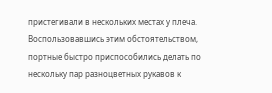пристегивали в нескольких местах у плеча. Воспользовавшись этим обстоятельством, портные быстро приспособились делать по нескольку пар разноцветных рукавов к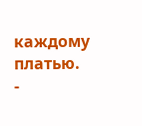каждому платью.
-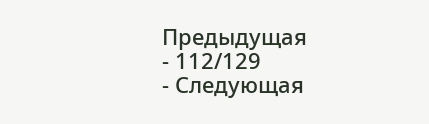Предыдущая
- 112/129
- Следующая